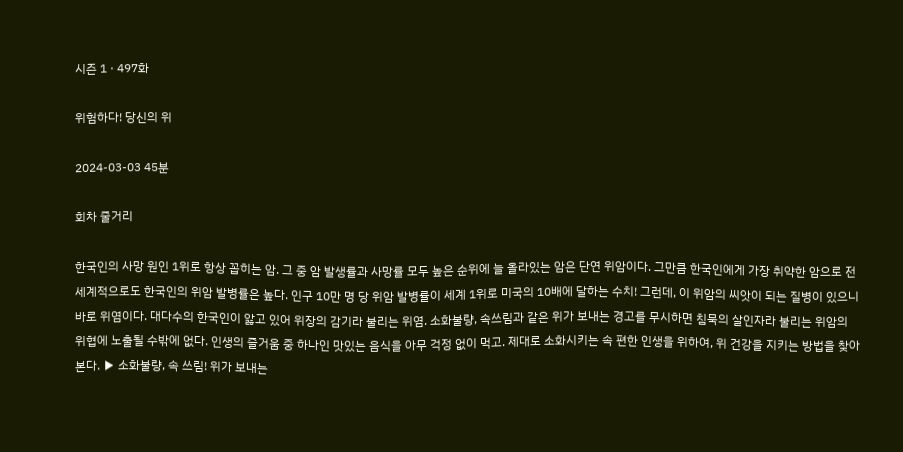시즌 1 · 497화

위험하다! 당신의 위

2024-03-03 45분

회차 줄거리

한국인의 사망 원인 1위로 항상 꼽히는 암. 그 중 암 발생률과 사망률 모두 높은 순위에 늘 올라있는 암은 단연 위암이다. 그만큼 한국인에게 가장 취약한 암으로 전 세계적으로도 한국인의 위암 발병률은 높다. 인구 10만 명 당 위암 발병률이 세계 1위로 미국의 10배에 달하는 수치! 그런데, 이 위암의 씨앗이 되는 질병이 있으니 바로 위염이다. 대다수의 한국인이 앓고 있어 위장의 감기라 불리는 위염. 소화불량, 속쓰림과 같은 위가 보내는 경고를 무시하면 침묵의 살인자라 불리는 위암의 위협에 노출될 수밖에 없다. 인생의 즐거움 중 하나인 맛있는 음식을 아무 걱정 없이 먹고. 제대로 소화시키는 속 편한 인생을 위하여, 위 건강을 지키는 방법을 찾아본다. ▶ 소화불량, 속 쓰림! 위가 보내는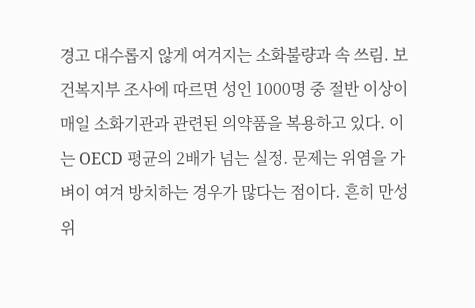경고 대수롭지 않게 여겨지는 소화불량과 속 쓰림. 보건복지부 조사에 따르면 성인 1000명 중 절반 이상이 매일 소화기관과 관련된 의약품을 복용하고 있다. 이는 OECD 평균의 2배가 넘는 실정. 문제는 위염을 가벼이 여겨 방치하는 경우가 많다는 점이다. 흔히 만성 위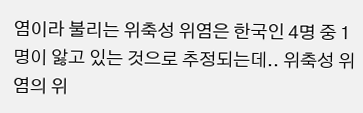염이라 불리는 위축성 위염은 한국인 4명 중 1명이 앓고 있는 것으로 추정되는데.. 위축성 위염의 위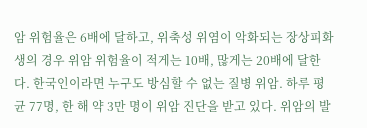암 위험율은 6배에 달하고, 위축성 위염이 악화되는 장상피화생의 경우 위암 위험율이 적게는 10배, 많게는 20배에 달한다. 한국인이라면 누구도 방심할 수 없는 질병 위암. 하루 평균 77명, 한 해 약 3만 명이 위암 진단을 받고 있다. 위암의 발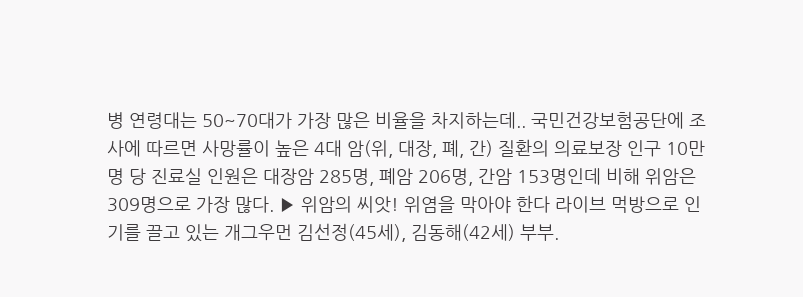병 연령대는 50~70대가 가장 많은 비율을 차지하는데.. 국민건강보험공단에 조사에 따르면 사망률이 높은 4대 암(위, 대장, 폐, 간) 질환의 의료보장 인구 10만명 당 진료실 인원은 대장암 285명, 폐암 206명, 간암 153명인데 비해 위암은 309명으로 가장 많다. ▶ 위암의 씨앗! 위염을 막아야 한다 라이브 먹방으로 인기를 끌고 있는 개그우먼 김선정(45세), 김동해(42세) 부부.